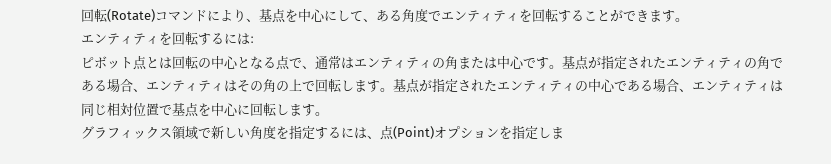回転(Rotate)コマンドにより、基点を中心にして、ある角度でエンティティを回転することができます。
エンティティを回転するには:
ピボット点とは回転の中心となる点で、通常はエンティティの角または中心です。基点が指定されたエンティティの角である場合、エンティティはその角の上で回転します。基点が指定されたエンティティの中心である場合、エンティティは同じ相対位置で基点を中心に回転します。
グラフィックス領域で新しい角度を指定するには、点(Point)オプションを指定しま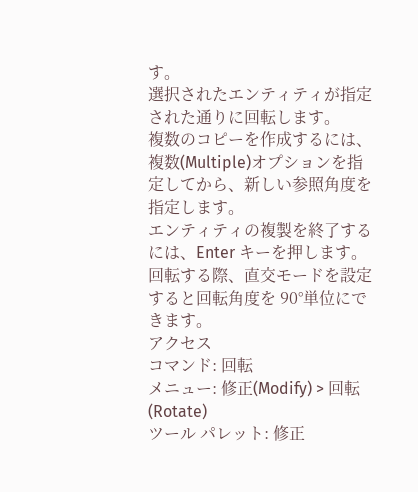す。
選択されたエンティティが指定された通りに回転します。
複数のコピーを作成するには、複数(Multiple)オプションを指定してから、新しい参照角度を指定します。
エンティティの複製を終了するには、Enter キーを押します。
回転する際、直交モードを設定すると回転角度を 90°単位にできます。
アクセス
コマンド: 回転
メニュー: 修正(Modify) > 回転(Rotate)
ツール パレット: 修正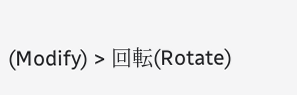(Modify) > 回転(Rotate)